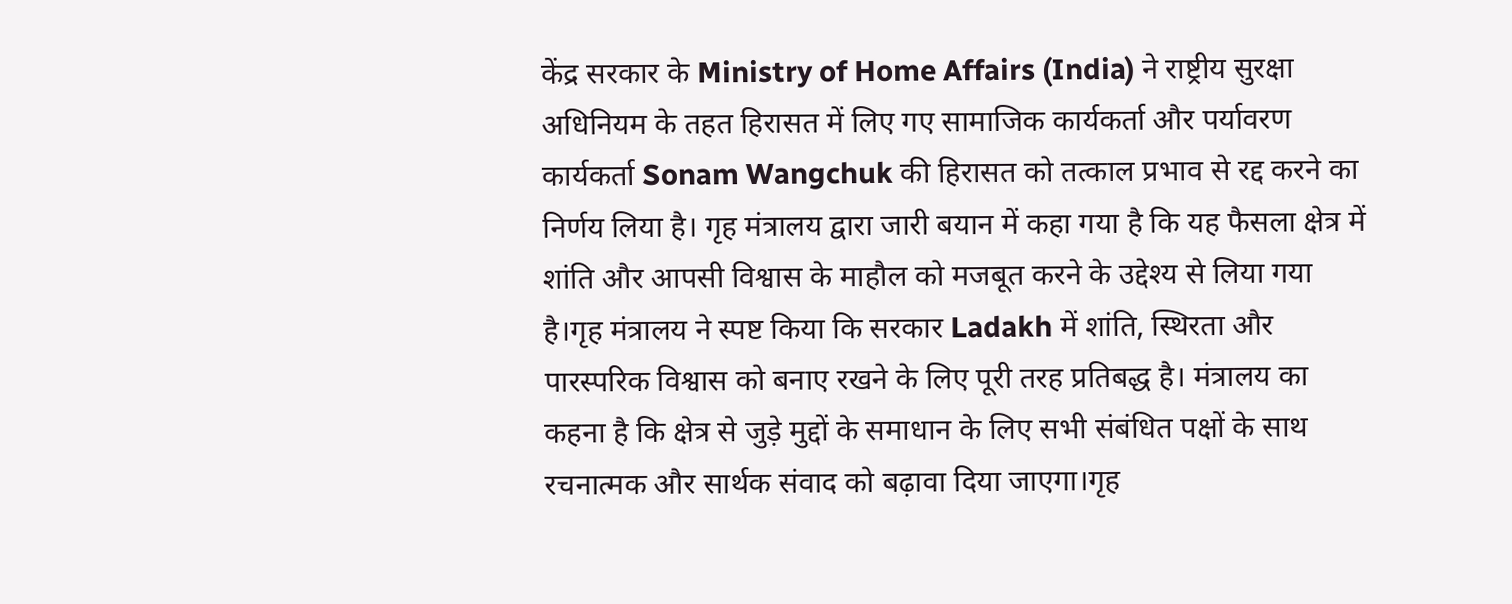केंद्र सरकार के Ministry of Home Affairs (India) ने राष्ट्रीय सुरक्षा अधिनियम के तहत हिरासत में लिए गए सामाजिक कार्यकर्ता और पर्यावरण कार्यकर्ता Sonam Wangchuk की हिरासत को तत्काल प्रभाव से रद्द करने का निर्णय लिया है। गृह मंत्रालय द्वारा जारी बयान में कहा गया है कि यह फैसला क्षेत्र में शांति और आपसी विश्वास के माहौल को मजबूत करने के उद्देश्य से लिया गया है।गृह मंत्रालय ने स्पष्ट किया कि सरकार Ladakh में शांति, स्थिरता और पारस्परिक विश्वास को बनाए रखने के लिए पूरी तरह प्रतिबद्ध है। मंत्रालय का कहना है कि क्षेत्र से जुड़े मुद्दों के समाधान के लिए सभी संबंधित पक्षों के साथ रचनात्मक और सार्थक संवाद को बढ़ावा दिया जाएगा।गृह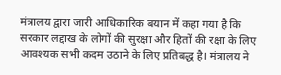मंत्रालय द्वारा जारी आधिकारिक बयान में कहा गया है कि सरकार लद्दाख के लोगों की सुरक्षा और हितों की रक्षा के लिए आवश्यक सभी कदम उठाने के लिए प्रतिबद्ध है। मंत्रालय ने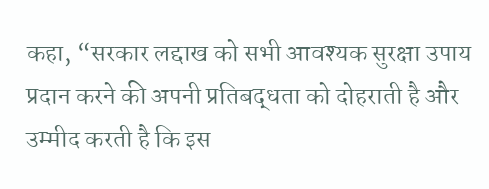कहा, “सरकार लद्दाख को सभी आवश्यक सुरक्षा उपाय प्रदान करने की अपनी प्रतिबद्धता को दोहराती है और उम्मीद करती है कि इस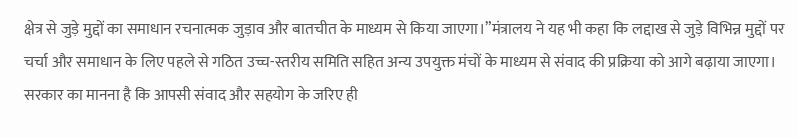क्षेत्र से जुड़े मुद्दों का समाधान रचनात्मक जुड़ाव और बातचीत के माध्यम से किया जाएगा।”मंत्रालय ने यह भी कहा कि लद्दाख से जुड़े विभिन्न मुद्दों पर चर्चा और समाधान के लिए पहले से गठित उच्च-स्तरीय समिति सहित अन्य उपयुक्त मंचों के माध्यम से संवाद की प्रक्रिया को आगे बढ़ाया जाएगा। सरकार का मानना है कि आपसी संवाद और सहयोग के जरिए ही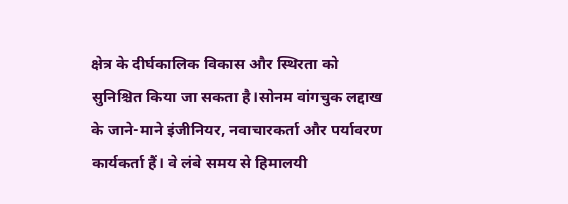क्षेत्र के दीर्घकालिक विकास और स्थिरता को सुनिश्चित किया जा सकता है।सोनम वांगचुक लद्दाख के जाने-माने इंजीनियर, नवाचारकर्ता और पर्यावरण कार्यकर्ता हैं। वे लंबे समय से हिमालयी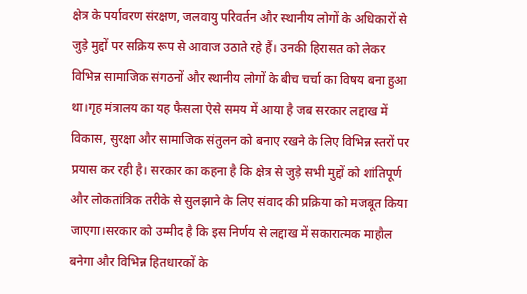क्षेत्र के पर्यावरण संरक्षण, जलवायु परिवर्तन और स्थानीय लोगों के अधिकारों से जुड़े मुद्दों पर सक्रिय रूप से आवाज उठाते रहे हैं। उनकी हिरासत को लेकर विभिन्न सामाजिक संगठनों और स्थानीय लोगों के बीच चर्चा का विषय बना हुआ था।गृह मंत्रालय का यह फैसला ऐसे समय में आया है जब सरकार लद्दाख में विकास, सुरक्षा और सामाजिक संतुलन को बनाए रखने के लिए विभिन्न स्तरों पर प्रयास कर रही है। सरकार का कहना है कि क्षेत्र से जुड़े सभी मुद्दों को शांतिपूर्ण और लोकतांत्रिक तरीके से सुलझाने के लिए संवाद की प्रक्रिया को मजबूत किया जाएगा।सरकार को उम्मीद है कि इस निर्णय से लद्दाख में सकारात्मक माहौल बनेगा और विभिन्न हितधारकों के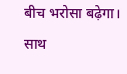बीच भरोसा बढ़ेगा। साथ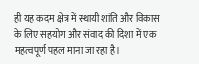ही यह कदम क्षेत्र में स्थायी शांति और विकास के लिए सहयोग और संवाद की दिशा में एक महत्वपूर्ण पहल माना जा रहा है।